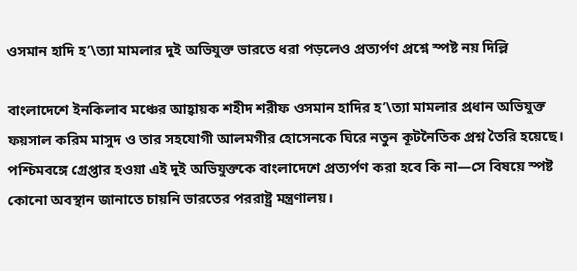ওসমান হাদি হ’\ত্যা মামলার দুই অভিযুক্ত ভারতে ধরা পড়লেও প্রত্যর্পণ প্রশ্নে স্পষ্ট নয় দিল্লি

বাংলাদেশে ইনকিলাব মঞ্চের আহ্বায়ক শহীদ শরীফ ওসমান হাদির হ’\ত্যা মামলার প্রধান অভিযুক্ত ফয়সাল করিম মাসুদ ও তার সহযোগী আলমগীর হোসেনকে ঘিরে নতুন কূটনৈতিক প্রশ্ন তৈরি হয়েছে। পশ্চিমবঙ্গে গ্রেপ্তার হওয়া এই দুই অভিযুক্তকে বাংলাদেশে প্রত্যর্পণ করা হবে কি না—সে বিষয়ে স্পষ্ট কোনো অবস্থান জানাতে চায়নি ভারতের পররাষ্ট্র মন্ত্রণালয়।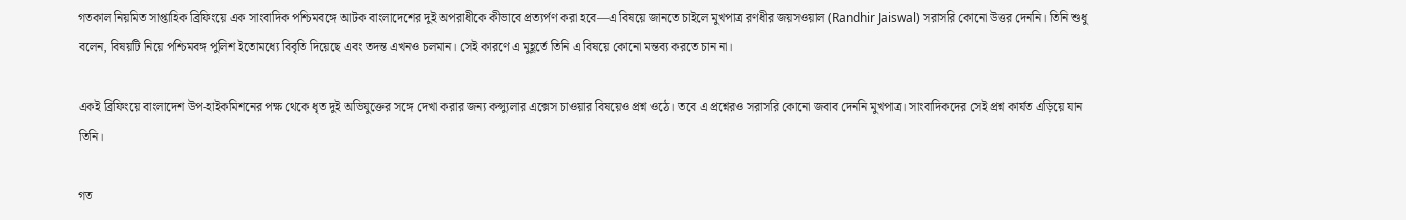গতকাল নিয়মিত সাপ্তাহিক ব্রিফিংয়ে এক সাংবাদিক পশ্চিমবঙ্গে আটক বাংলাদেশের দুই অপরাধীকে কীভাবে প্রত্যর্পণ করা হবে—এ বিষয়ে জানতে চাইলে মুখপাত্র রণধীর জয়সওয়াল (Randhir Jaiswal) সরাসরি কোনো উত্তর দেননি। তিনি শুধু বলেন, বিষয়টি নিয়ে পশ্চিমবঙ্গ পুলিশ ইতোমধ্যে বিবৃতি দিয়েছে এবং তদন্ত এখনও চলমান। সেই কারণে এ মুহূর্তে তিনি এ বিষয়ে কোনো মন্তব্য করতে চান না।

একই ব্রিফিংয়ে বাংলাদেশ উপ-হাইকমিশনের পক্ষ থেকে ধৃত দুই অভিযুক্তের সঙ্গে দেখা করার জন্য কন্স্যুলার এক্সেস চাওয়ার বিষয়েও প্রশ্ন ওঠে। তবে এ প্রশ্নেরও সরাসরি কোনো জবাব দেননি মুখপাত্র। সাংবাদিকদের সেই প্রশ্ন কার্যত এড়িয়ে যান তিনি।

গত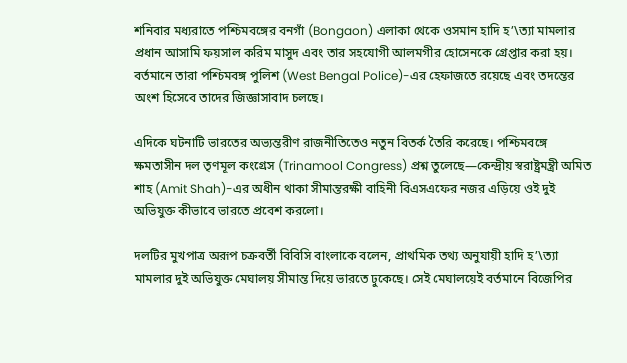শনিবার মধ্যরাতে পশ্চিমবঙ্গের বনগাঁ (Bongaon) এলাকা থেকে ওসমান হাদি হ’\ত্যা মামলার প্রধান আসামি ফয়সাল করিম মাসুদ এবং তার সহযোগী আলমগীর হোসেনকে গ্রেপ্তার করা হয়। বর্তমানে তারা পশ্চিমবঙ্গ পুলিশ (West Bengal Police)-এর হেফাজতে রয়েছে এবং তদন্তের অংশ হিসেবে তাদের জিজ্ঞাসাবাদ চলছে।

এদিকে ঘটনাটি ভারতের অভ্যন্তরীণ রাজনীতিতেও নতুন বিতর্ক তৈরি করেছে। পশ্চিমবঙ্গে ক্ষমতাসীন দল তৃণমূল কংগ্রেস (Trinamool Congress) প্রশ্ন তুলেছে—কেন্দ্রীয় স্বরাষ্ট্রমন্ত্রী অমিত শাহ (Amit Shah)-এর অধীন থাকা সীমান্তরক্ষী বাহিনী বিএসএফের নজর এড়িয়ে ওই দুই অভিযুক্ত কীভাবে ভারতে প্রবেশ করলো।

দলটির মুখপাত্র অরূপ চক্রবর্তী বিবিসি বাংলাকে বলেন, প্রাথমিক তথ্য অনুযায়ী হাদি হ’\ত্যা মামলার দুই অভিযুক্ত মেঘালয় সীমান্ত দিয়ে ভারতে ঢুকেছে। সেই মেঘালয়েই বর্তমানে বিজেপির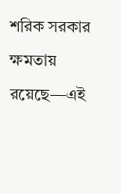শরিক সরকার ক্ষমতায় রয়েছে—এই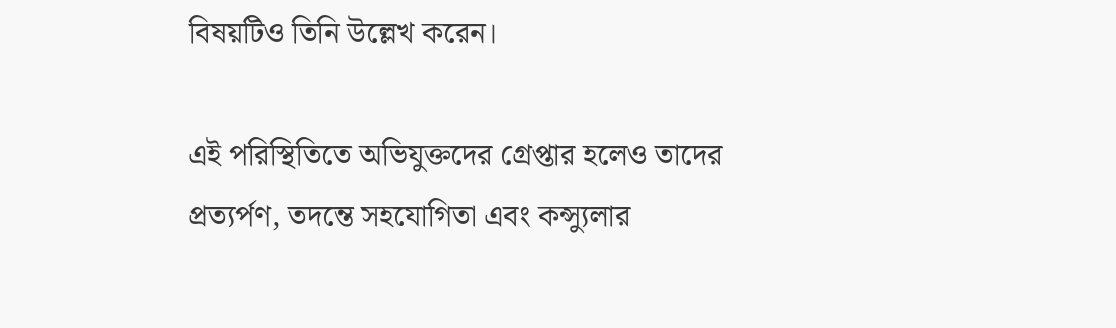বিষয়টিও তিনি উল্লেখ করেন।

এই পরিস্থিতিতে অভিযুক্তদের গ্রেপ্তার হলেও তাদের প্রত্যর্পণ, তদন্তে সহযোগিতা এবং কন্স্যুলার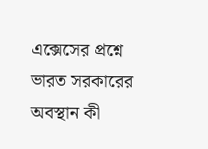এক্সেসের প্রশ্নে ভারত সরকারের অবস্থান কী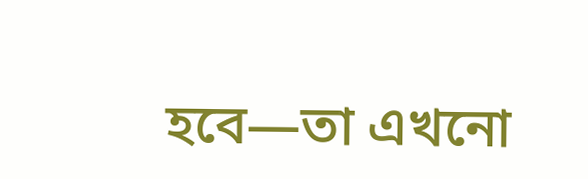হবে—তা এখনো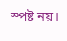স্পষ্ট নয়।